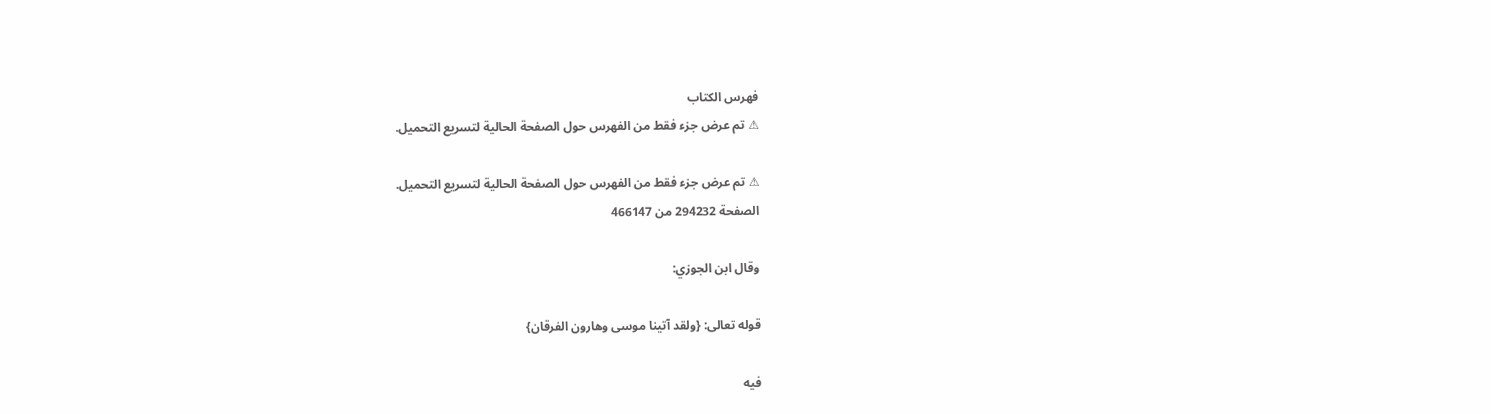فهرس الكتاب
⚠ تم عرض جزء فقط من الفهرس حول الصفحة الحالية لتسريع التحميل.

⚠ تم عرض جزء فقط من الفهرس حول الصفحة الحالية لتسريع التحميل.
الصفحة 294232 من 466147

وقال ابن الجوزي:

قوله تعالى: {ولقد آتينا موسى وهارون الفرقان}

فيه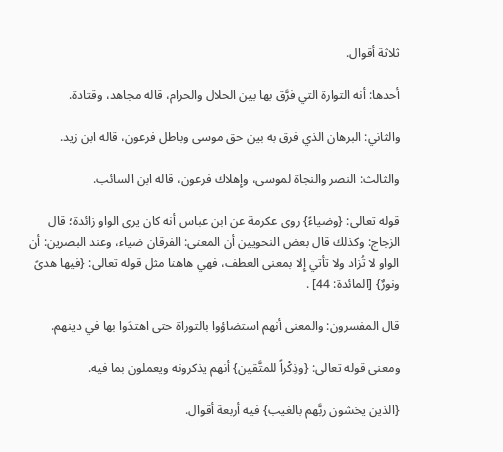ثلاثة أقوال.

أحدها: أنه التوارة التي فرَّق بها بين الحلال والحرام، قاله مجاهد، وقتادة.

والثاني: البرهان الذي فرق به بين حق موسى وباطل فرعون، قاله ابن زيد.

والثالث: النصر والنجاة لموسى، وإِهلاك فرعون، قاله ابن السائب.

قوله تعالى: {وضياءً} روى عكرمة عن ابن عباس أنه كان يرى الواو زائدة؛ قال الزجاج: وكذلك قال بعض النحويين أن المعنى: الفرقان ضياء، وعند البصرين: أن الواو لا تُزاد ولا تأتي إِلا بمعنى العطف، فهي هاهنا مثل قوله تعالى: {فيها هدىً ونورٌ} [المائدة: 44] .

قال المفسرون: والمعنى أنهم استضاؤوا بالتوراة حتى اهتدَوا بها في دينهم.

ومعنى قوله تعالى: {وذِكْراً للمتَّقين} أنهم يذكرونه ويعملون بما فيه.

{الذين يخشون ربَّهم بالغيب} فيه أربعة أقوال.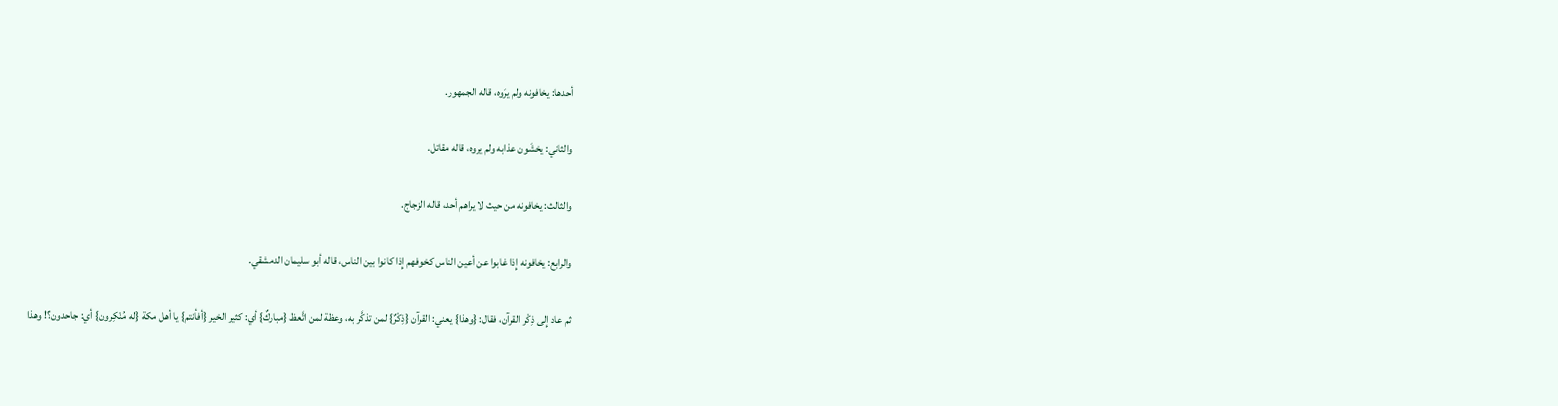أحدها: يخافونه ولم يرَوه، قاله الجمهور.

والثاني: يخشَون عذابه ولم يروه، قاله مقاتل.

والثالث: يخافونه من حيث لا يراهم أحد، قاله الزجاج.

والرابع: يخافونه إِذا غابوا عن أعين الناس كخوفهم إِذا كانوا بين الناس، قاله أبو سليمان الدمشقي.

ثم عاد إِلى ذِكْر القرآن، فقال: {وهذا} يعني: القرآن {ذِكْرٌ} لمن تذكَّر به، وعظة لمن اتَّعظ {مباركٌ} أي: كثير الخير {أفأنتم} يا أهل مكة {له مُنْكِرون} أي: جاحدون؟! وهذا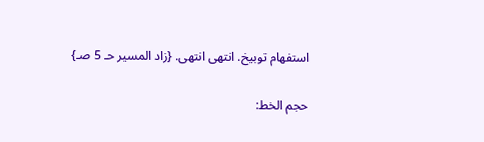استفهام توبيخ. انتهى انتهى. {زاد المسير حـ 5 صـ}

حجم الخط: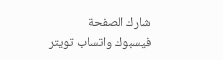شارك الصفحة
فيسبوك واتساب تويتر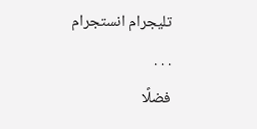تليجرام انستجرام
. . .
فضلًا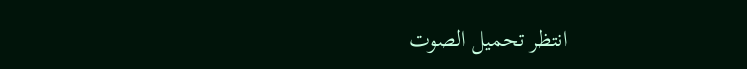انتظر تحميل الصوت